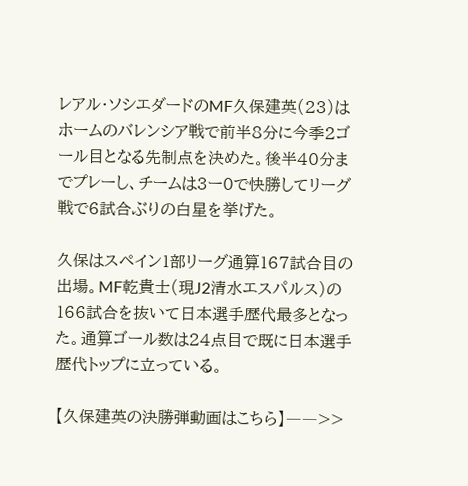レアル・ソシエダードのMF久保建英(23)はホームのバレンシア戦で前半8分に今季2ゴール目となる先制点を決めた。後半40分までプレーし、チームは3ー0で快勝してリーグ戦で6試合ぶりの白星を挙げた。

久保はスペイン1部リーグ通算167試合目の出場。MF乾貴士(現J2清水エスパルス)の166試合を抜いて日本選手歴代最多となった。通算ゴール数は24点目で既に日本選手歴代トップに立っている。

【久保建英の決勝弾動画はこちら】――>>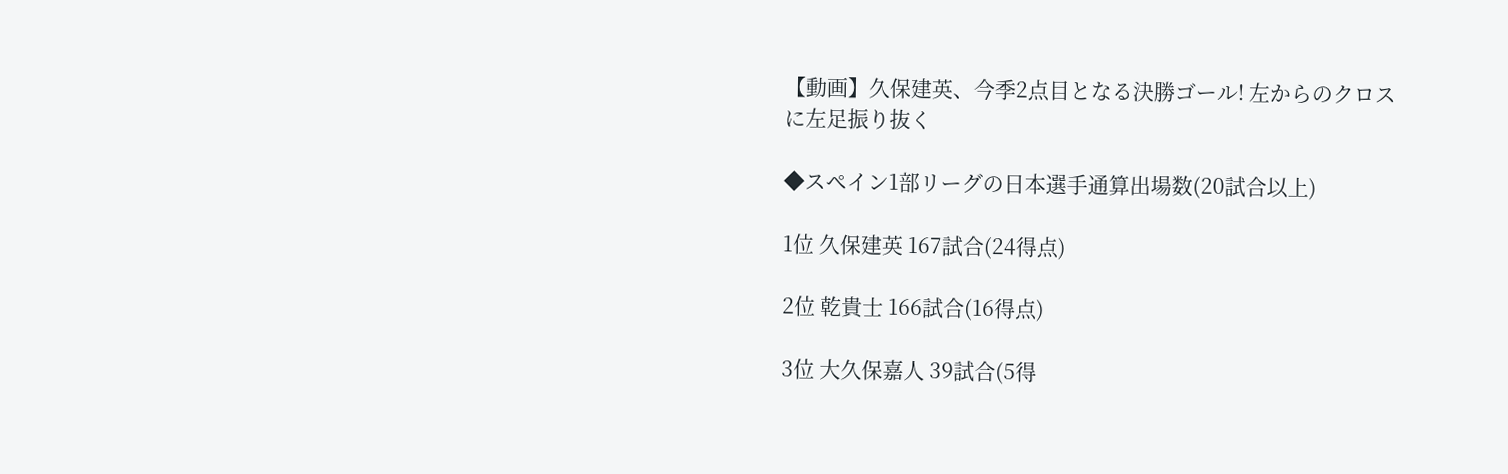【動画】久保建英、今季2点目となる決勝ゴール! 左からのクロスに左足振り抜く

◆スペイン1部リーグの日本選手通算出場数(20試合以上)

1位 久保建英 167試合(24得点)

2位 乾貴士 166試合(16得点)

3位 大久保嘉人 39試合(5得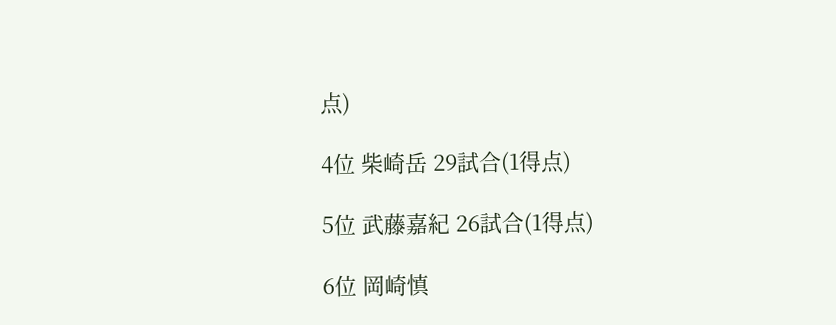点)

4位 柴崎岳 29試合(1得点)

5位 武藤嘉紀 26試合(1得点)

6位 岡崎慎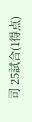司 25試合(1得点)